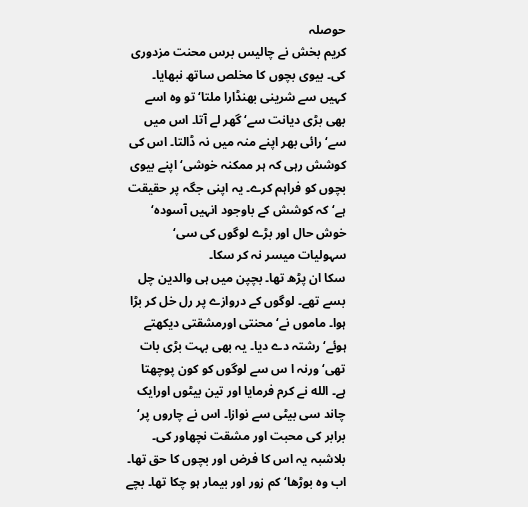حوصلہ
کریم بخش نے چالیس برس محنت مزدوری کی۔ بیوی بچوں کا مخلص ساتھ نبھایا۔ کہیں سے شرینی بھنڈارا ملتا‘ تو وہ اسے بھی بڑی دیانت سے‘ گھر لے آتا۔ اس میں سے‘ رائی بھر اپنے منہ میں نہ ڈالتا۔ اس کی کوشش رہی کہ ہر ممکنہ خوشی‘ اپنے بیوی بچوں کو فراہم کرے۔ یہ اپنی جگہ پر حقیقت ہے‘ کہ کوشش کے باوجود انہیں آسودہ‘ خوش حال اور بڑے لوگوں کی سی‘ سہولیات میسر نہ کر سکا۔
سکا ان پڑھ تھا۔ بچپن میں ہی والدین چل بسے تھے۔ لوگوں کے دروازے پر رل خل کر بڑا ہوا۔ ماموں نے‘ محنتی اورمشقتی دیکھتے ہوئے‘ رشتہ دے دیا۔ یہ بھی بہت بڑی بات تھی‘ ورنہ ا س سے لوگوں کو کون پوچھتا ہے۔ الله نے کرم فرمایا اور تین بیٹوں اورایک چاند سی بیٹی سے نوازا۔ اس نے چاروں پر‘ برابر کی محبت اور مشقت نچھاور کی۔ بلاشبہ یہ اس کا فرض اور بچوں کا حق تھا۔ اب وہ بوڑھا‘ کم زور اور بیمار ہو چکا تھا۔ بچے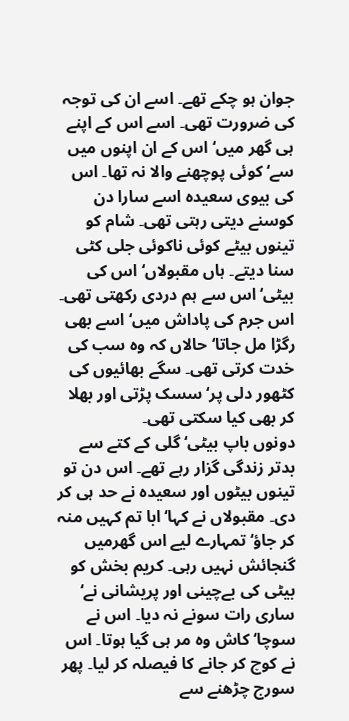جوان ہو چکے تھے۔ اسے ان کی توجہ کی ضرورت تھی۔ اسے اس کے اپنے ہی گھر میں‘ اس کے ان اپنوں میں سے‘ کوئی پوچھنے والا نہ تھا۔ اس کی بیوی سعیدہ اسے سارا دن کوسنے دیتی رہتی تھی۔ شام کو تینوں بیٹے کوئی ناکوئی جلی کٹی سنا دیتے۔ ہاں مقبولاں‘ اس کی بیٹی‘ اس سے ہم دردی رکھتی تھی۔ اس جرم کی پاداش میں‘ اسے بھی رگڑا مل جاتا‘ حالاں کہ وہ سب کی خدت کرتی تھی۔ سگے بھائیوں کی کٹھور دلی پر‘ سسک پڑتی اور بھلا کر بھی کیا سکتی تھی۔
دونوں باپ بیٹی‘ گلی کے کتے سے بدتر زندگی گزار رہے تھے۔ اس دن تو تینوں بیٹوں اور سعیدہ نے حد ہی کر دی۔ مقبولاں نے کہا‘ ابا تم کہیں منہ کر جاؤ‘ تمہارے لیے اس گھرمیں گنجائش نہیں رہی۔ کریم بخش کو بیٹی کی بےچینی اور پریشانی نے‘ ساری رات سونے نہ دیا۔ اس نے سوچا‘ کاش وہ مر ہی گیا ہوتا۔ اس نے کوچ کر جانے کا فیصلہ کر لیا۔ پھر سورج چڑھنے سے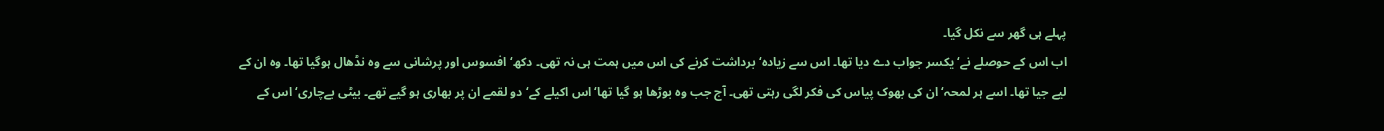پہلے ہی گھر سے نکل گیا۔
اب اس کے حوصلے نے‘ یکسر جواب دے دیا تھا۔ اس سے زیادہ‘ برداشت کرنے کی اس میں ہمت ہی نہ تھی۔ دکھ‘ افسوس اور پرشانی سے وہ نڈھال ہوگیا تھا۔ وہ ان کے لیے جیا تھا۔ اسے ہر لمحہ‘ ان کی بھوک پیاس کی فکر لگی رہتی تھی۔ آج جب وہ بوڑھا ہو گیا تھا‘ اس اکیلے کے‘ دو لقمے ان پر بھاری ہو گیے تھے۔ بیٹی بےچاری‘ اس کے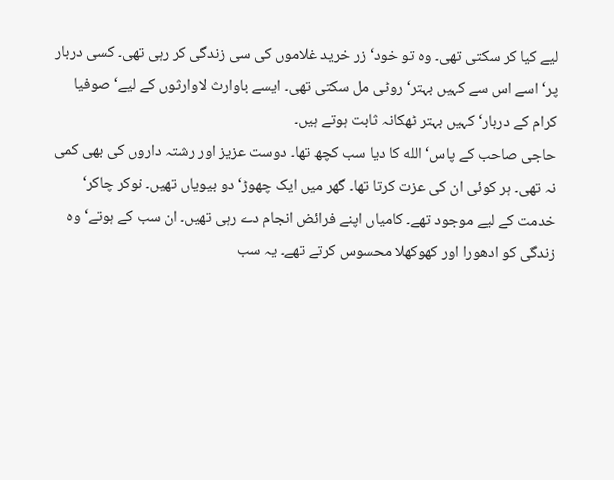لیے کیا کر سکتی تھی۔ وہ تو خود‘ زر خرید غلاموں کی سی زندگی کر رہی تھی۔ کسی دربار پر‘ اسے اس سے کہیں بہتر‘ روٹی مل سکتی تھی۔ ایسے باوارث لاوارثوں کے لیے‘ صوفیا کرام کے دربار‘ کہیں بہتر ٹھکانہ ثابت ہوتے ہیں۔
حاجی صاحب کے پاس‘ الله کا دیا سب کچھ تھا۔ دوست عزیز اور رشتہ داروں کی بھی کمی نہ تھی۔ ہر کوئی ان کی عزت کرتا تھا۔ گھر میں ایک چھوڑ‘ دو بیویاں تھیں۔ نوکر چاکر‘ خدمت کے لیے موجود تھے۔ کامیاں اپنے فرائض انجام دے رہی تھیں۔ ان سب کے ہوتے‘ وہ زندگی کو ادھورا اور کھوکھلا محسوس کرتے تھے۔ یہ سب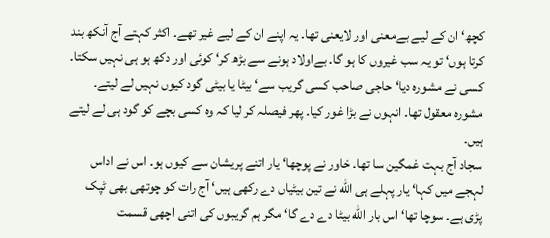کچھ‘ ان کے لیے بےمعنی اور لایعنی تھا۔ یہ اپنے ان کے لیے غیر تھے۔ اکثر کہتے آج آنکھ بند کرتا ہوں‘ تو یہ سب غیروں کا ہو گا۔ بےاولاد ہونے سے بڑھ کر‘ کوئی اور دکھ ہو ہی نہیں سکتا۔ کسی نے مشورہ دیا‘ حاجی صاحب کسی گریب سے‘ بیٹا یا بیٹی گود کیوں نہیں لے لیتے۔ مشورہ معقول تھا۔ انہوں نے بڑا غور کیا۔ پھر فیصلہ کر لیا کہ وہ کسی بچے کو گود ہی لے لیتے ہیں۔
سجاد آج بہت غمگین سا تھا۔ خاور نے پوچھا‘ یار اتنے پریشان سے کیوں ہو۔ اس نے اداس لہجے میں کہا‘ یار پہلے ہی الله نے تین بیٹیاں دے رکھی ہیں‘ آج رات کو چوتھی بھی ٹپک پڑی ہے۔ سوچا تھا‘ اس بار الله بیٹا دے دے گا‘ مگر ہم گریبوں کی اتنی اچھی قسمت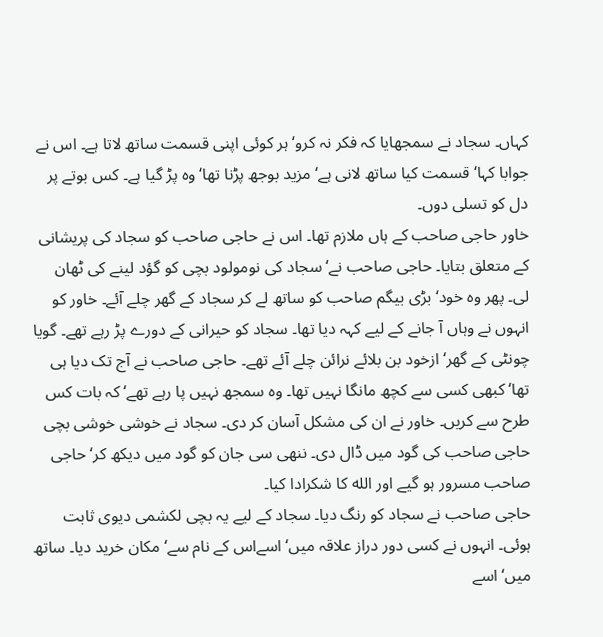کہاں۔ سجاد نے سمجھایا کہ فکر نہ کرو‘ ہر کوئی اپنی قسمت ساتھ لاتا ہے۔ اس نے جوابا کہا‘ قسمت کیا ساتھ لانی ہے‘ مزید بوجھ پڑنا تھا‘ وہ پڑ گیا ہے۔ کس بوتے پر دل کو تسلی دوں۔
خاور حاجی صاحب کے ہاں ملازم تھا۔ اس نے حاجی صاحب کو سجاد کی پریشانی کے متعلق بتایا۔ حاجی صاحب نے‘ سجاد کی نومولود بچی کو گؤد لینے کی ٹھان لی۔ پھر وہ خود‘ بڑی بیگم صاحب کو ساتھ لے کر سجاد کے گھر چلے آئے۔ خاور کو انہوں نے وہاں آ جانے کے لیے کہہ دیا تھا۔ سجاد کو حیرانی کے دورے پڑ رہے تھے۔ گویا چونٹی کے گھر‘ ازخود بن بلائے نرائن چلے آئے تھے۔ حاجی صاحب نے آج تک دیا ہی تھا‘ کبھی کسی سے کچھ مانگا نہیں تھا۔ وہ سمجھ نہیں پا رہے تھے‘ کہ بات کس طرح سے کریں۔ خاور نے ان کی مشکل آسان کر دی۔ سجاد نے خوشی خوشی بچی حاجی صاحب کی گود میں ڈال دی۔ ننھی سی جان کو گود میں دیکھ کر‘ حاجی صاحب مسرور ہو گیے اور الله کا شکرادا کیا۔
حاجی صاحب نے سجاد کو رنگ دیا۔ سجاد کے لیے یہ بچی لکشمی دیوی ثابت ہوئی۔ انہوں نے کسی دور دراز علاقہ میں‘ اسےاس کے نام سے‘ مکان خرید دیا۔ ساتھ میں‘ اسے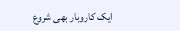ایک کاروبار بھی شروع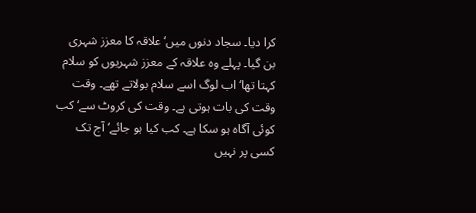کرا دیا۔ سجاد دنوں میں‘ علاقہ کا معزز شہری بن گیا۔ پہلے وہ علاقہ کے معزز شہریوں کو سلام کہتا تھا‘ اب لوگ اسے سلام بولاتے تھے۔ وقت وقت کی بات ہوتی ہے۔ وقت کی کروٹ سے‘ کب کوئی آگاہ ہو سکا ہے۔ کب کیا ہو جائے‘ آج تک کسی پر نہیں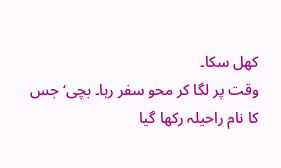کھل سکا۔
وقت پر لگا کر محو سفر رہا۔ بچی‘ جس کا نام راحیلہ رکھا گیا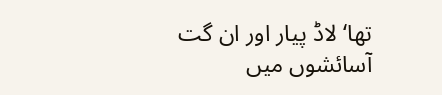تھا‘ لاڈ پیار اور ان گت آسائشوں میں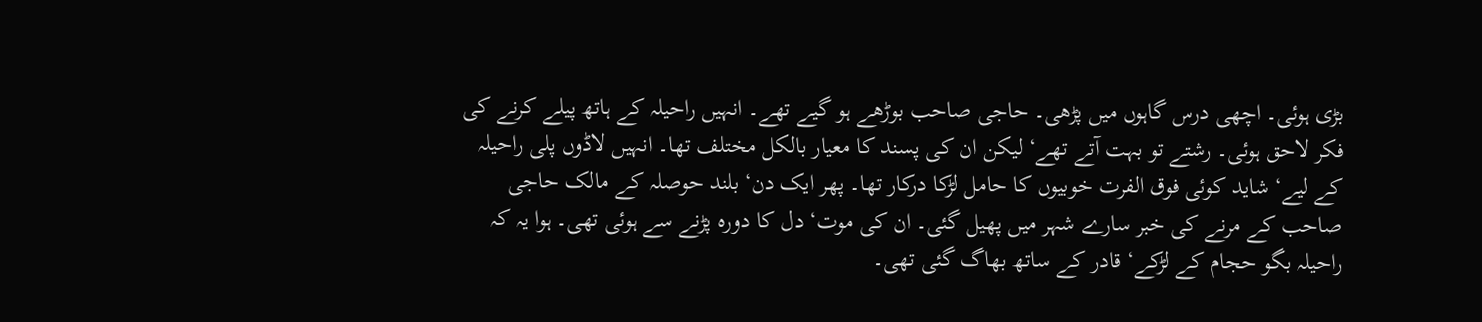بڑی ہوئی۔ اچھی درس گاہوں میں پڑھی۔ حاجی صاحب بوڑھے ہو گیے تھے۔ انہیں راحیلہ کے ہاتھ پیلے کرنے کی فکر لاحق ہوئی۔ رشتے تو بہت آتے تھے‘ لیکن ان کی پسند کا معیار بالکل مختلف تھا۔ انہیں لاڈوں پلی راحیلہ کے لیے‘ شاید کوئی فوق الفرت خوبیوں کا حامل لڑکا درکار تھا۔ پھر ایک دن‘ بلند حوصلہ کے مالک حاجی صاحب کے مرنے کی خبر سارے شہر میں پھیل گئی۔ ان کی موت‘ دل کا دورہ پڑنے سے ہوئی تھی۔ ہوا یہ کہ راحیلہ بگو حجام کے لڑکے‘ قادر کے ساتھ بھاگ گئی تھی۔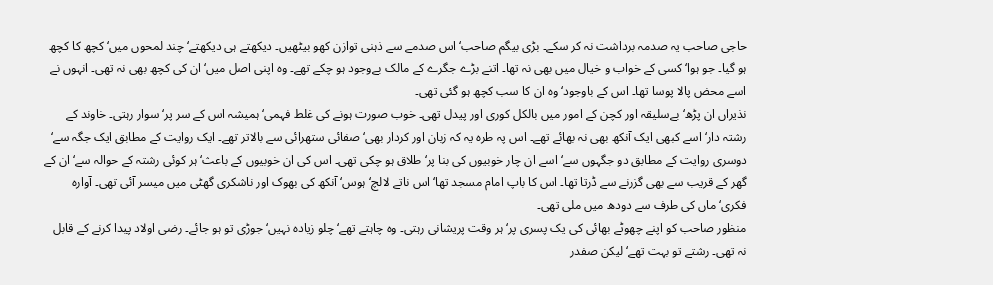حاجی صاحب یہ صدمہ برداشت نہ کر سکے۔ بڑی بیگم صاحب‘ اس صدمے سے ذہنی توازن کھو بیٹھیں۔ دیکھتے ہی دیکھتے‘ چند لمحوں میں‘ کچھ کا کچھ ہو گیا۔ جو ہوا‘ کسی کے خواب و خیال میں بھی نہ تھا۔ اتنے بڑے جگرے کے مالک بےوجود ہو چکے تھے۔ وہ اپنی اصل میں‘ ان کی کچھ بھی نہ تھی۔ انہوں نے اسے محض پالا پوسا تھا۔ اس کے باوجود‘ وہ ان کا سب کچھ ہو گئی تھی۔
نذیراں ان پڑھ‘ بےسلیقہ اور کچن کے امور میں بالکل کوری اور پیدل تھی۔ خوب صورت ہونے کی غلط فہمی‘ ہمیشہ اس کے سر پر‘ سوار رہتی۔ خاوند کے رشتہ دار‘ اسے کبھی ایک آنکھ بھی نہ بھائے تھے۔ اس پہ طرہ یہ کہ زبان اور کردار بھی‘ صفائی ستھرائی سے بالاتر تھے۔ ایک روایت کے مطابق ایک جگہ سے‘ دوسری روایت کے مطابق دو جگہوں سے‘ اسے ان چار خوبیوں کی بنا پر‘ طلاق ہو چکی تھی۔ اس کی ان خوبیوں کے باعث‘ ہر کوئی رشتہ کے حوالہ سے‘ ان کے گھر کے قریب سے بھی گزرنے سے ڈرتا تھا۔ اس کا باپ امام مسجد تھا‘ اس ناتے لالچ‘ ہوس‘ آنکھ کی بھوک اور ناشکری گھٹی میں میسر آئی تھی۔ آوارہ فکری‘ ماں کی طرف سے دودھ میں ملی تھی۔
منظور صاحب کو اپنے چھوٹے بھائی کی یک پسری پر‘ ہر وقت پریشانی رہتی۔ وہ چاہتے تھے‘ چلو زیادہ نہیں‘ جوڑی تو ہو جائے۔ رضی اولاد پیدا کرنے کے قابل نہ تھی۔ رشتے تو بہت تھے‘ لیکن صفدر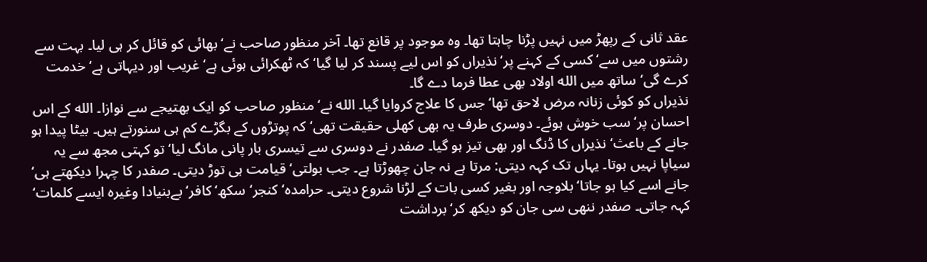عقد ثانی کے رپھڑ میں نہیں پڑنا چاہتا تھا۔ وہ موجود پر قانع تھا۔ آخر منظور صاحب نے‘ بھائی کو قائل کر ہی لیا۔ بہت سے رشتوں میں سے‘ کسی کے کہنے پر‘ نذیراں کو اس لیے پسند کر لیا گیا‘ کہ ٹھکرائی ہوئی ہے‘ غریب اور دیہاتی ہے‘ خدمت کرے گی‘ ساتھ میں الله اولاد بھی عطا فرما دے گا۔
نذیراں کو کوئی زنانہ مرض لاحق تھا‘ جس کا علاج کروایا گیا۔ الله نے‘ منظور صاحب کو ایک بھتیجے سے نوازا۔ الله کے اس احسان پر‘ سب خوش ہوئے۔ دوسری طرف یہ بھی کھلی حقیقت تھی‘ کہ پوتڑوں کے بگڑے کم ہی سنورتے ہیں۔ بیٹا پیدا ہو جانے کے باعث‘ نذیراں کا ڈنگ اور بھی تیز ہو گیا۔ صفدر نے دوسری سے تیسری بار پانی مانگ لیا‘ تو کہتی مجھ سے یہ سیاپا نہیں ہوتا۔ یہاں تک کہہ دیتی: مرتا ہے نہ جان چھوڑتا ہے۔ جب بولتی‘ قیامت ہی توڑ دیتی۔ صفدر کا چہرا دیکھتے ہی‘ جانے اسے کیا ہو جاتا‘ بلاوجہ اور بغیر کسی بات کے لڑنا شروع دیتی۔ حرامدہ‘ کنجر‘ سکھ‘ کافر‘ بےبنیادا وغیرہ ایسے کلمات‘ کہہ جاتی۔ صفدر ننھی سی جان کو دیکھ کر‘ برداشت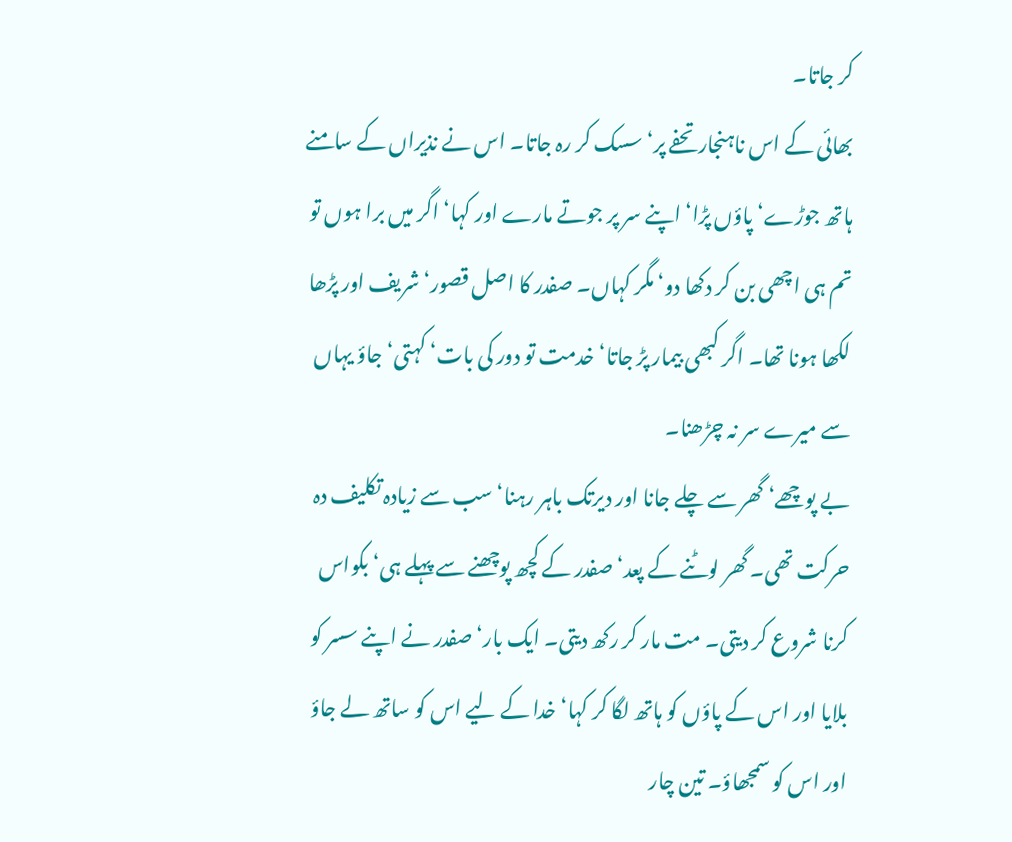کر جاتا۔
بھائی کے اس ناہنجار تحفے پر‘ سسک کر رہ جاتا۔ اس نے نذیراں کے سامنے ہاتھ جوڑے‘ پاؤں پڑا‘ اپنے سر پر جوتے مارے اور کہا‘ اگر میں برا ہوں تو تم ہی اچھی بن کر دکھا دو‘ مگر کہاں۔ صفدر کا اصل قصور‘ شریف اور پڑھا لکھا ہونا تھا۔ اگر کبھی بیمار پڑ جاتا‘ خدمت تو دور کی بات‘ کہتی‘ جاؤ یہاں سے میرے سر نہ چڑھنا۔
بے پوچھے‘ گھر سے چلے جانا اور دیرتک باہر رہنا‘ سب سے زیادہ تکلیف دہ حرکت تھی۔ گھر لوٹنے کے پعد‘ صفدر کے کچھ پوچھنے سے پہلے ہی‘ بکواس کرنا شروع کر دیتی۔ مت مار کر رکھ دیتی۔ ایک بار‘ صفدر نے اپنے سسر کو بلایا اور اس کے پاؤں کو ہاتھ لگا کر کہا‘ خدا کے لیے اس کو ساتھ لے جاؤ اور اس کو سمجھاؤ۔ تین چار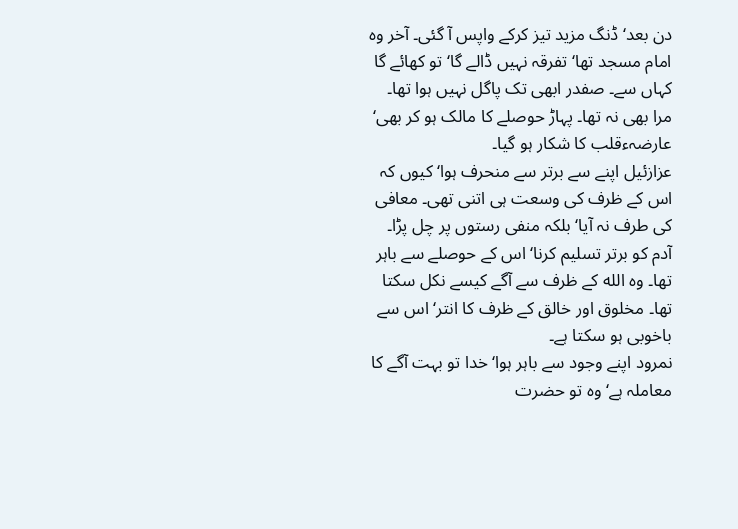دن بعد‘ ڈنگ مزید تیز کرکے واپس آ گئی۔ آخر وہ امام مسجد تھا‘ تفرقہ نہیں ڈالے گا‘ تو کھائے گا کہاں سے۔ صفدر ابھی تک پاگل نہیں ہوا تھا۔ مرا بھی نہ تھا۔ پہاڑ حوصلے کا مالک ہو کر بھی‘ عارضہءقلب کا شکار ہو گیا۔
عزازئیل اپنے سے برتر سے منحرف ہوا‘ کیوں کہ اس کے ظرف کی وسعت ہی اتنی تھی۔ معافی کی طرف نہ آیا‘ بلکہ منفی رستوں پر چل پڑا۔ آدم کو برتر تسلیم کرنا‘ اس کے حوصلے سے باہر تھا۔ وہ الله کے ظرف سے آگے کیسے نکل سکتا تھا۔ مخلوق اور خالق کے ظرف کا انتر‘ اس سے باخوبی ہو سکتا ہے۔
نمرود اپنے وجود سے باہر ہوا‘ خدا تو بہت آگے کا معاملہ ہے‘ وہ تو حضرت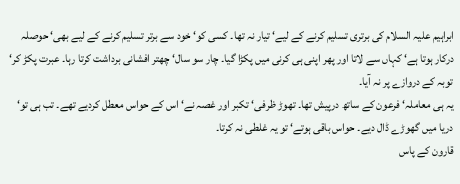ابراہیم علیہ السلام کی برتری تسلیم کرنے کے لیے‘ تیار نہ تھا۔ کسی کو‘ خود سے برتر تسلیم کرنے کے لیے بھی‘ حوصلہ درکار ہوتا ہے‘ کہاں سے لاتا اور پھر اپنی ہی کرنی میں پکڑا گیا۔ چار سو سال‘ چھتر افشانی برداشت کرتا رہا۔ عبرت پکڑ کر‘ توبہ کے دروازے پر نہ آیا۔
یہ ہی معاملہ‘ فرعون کے ساتھ درپیش تھا۔ تھوڑ ظرفی‘ تکبر اور غصہ نے‘ اس کے حواس معطل کردیے تھے۔ تب ہی تو‘ دریا میں گھوڑے ڈال دیے۔ حواس باقی ہوتے‘ تو یہ غلطی نہ کرتا۔
قارون کے پاس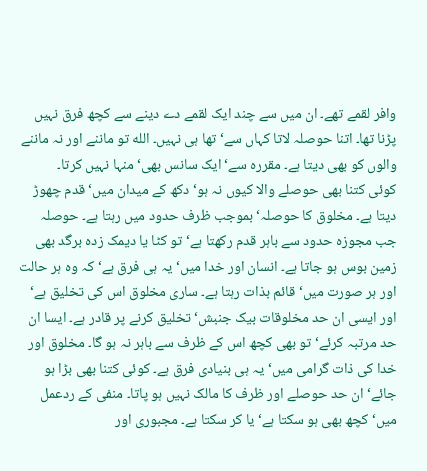وافر لقمے تھے۔ ان میں سے چند ایک لقمے دے دینے سے کچھ فرق نہیں پڑنا تھا۔ اتنا حوصلہ لاتا کہاں سے‘ تھا ہی نہیں۔ الله تو ماننے اور نہ ماننے والوں کو بھی دیتا ہے۔ مقررہ سے‘ ایک سانس بھی‘ منہا نہیں کرتا۔
کوئی کتنا بھی حوصلے والا کیوں نہ ہو‘ دکھ کے میدان میں‘ قدم چھوڑ دیتا ہے۔ مخلوق کا حوصلہ‘ بموجب ظرف حدود میں رہتا ہے۔ حوصلہ جب مجوزہ حدود سے باہر قدم رکھتا ہے‘ تو کٹا یا دیمک زدہ برگد بھی زمین بوس ہو جاتا ہے۔ انسان اور خدا میں‘ یہ ہی فرق ہے‘ کہ وہ ہر حالت اور ہر صورت میں‘ قائم بذات رہتا ہے۔ ساری مخلوق اس کی تخلیق ہے‘ اور ایسی ان حد مخلوقات بیک جنبش‘ تخلیق کرنے پر قادر ہے۔ ایسا ان حد مرتبہ کرئے‘ تو بھی کچھ اس کے ظرف سے باہر نہ ہو گا۔ مخلوق اور خدا کی ذات گرامی میں‘ یہ ہی بنیادی فرق ہے۔ کوئی کتنا بھی بڑا ہو جائے‘ ان حد حوصلے اور ظرف کا مالک نہیں ہو پاتا۔ منفی کے ردعمل میں‘ کچھ بھی ہو سکتا ہے‘ یا کر سکتا ہے۔ مجبوری اور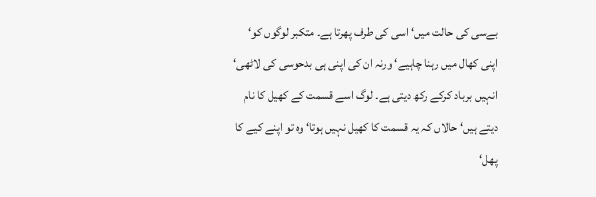بےسی کی حالت میں‘ اسی کی طرف پھرتا ہے۔ متکبر لوگوں کو‘ اپنی کھال میں رہنا چاہیے‘ ورنہ ان کی اپنی ہی بدحوسی کی لاٹھی‘ انہیں برباد کرکے رکھ دیتی ہے۔ لوگ اسے قسمت کے کھیل کا نام دیتے ہیں‘ حالاں کہ یہ قسمت کا کھیل نہیں ہوتا‘ وہ تو اپنے کیے کا پھل‘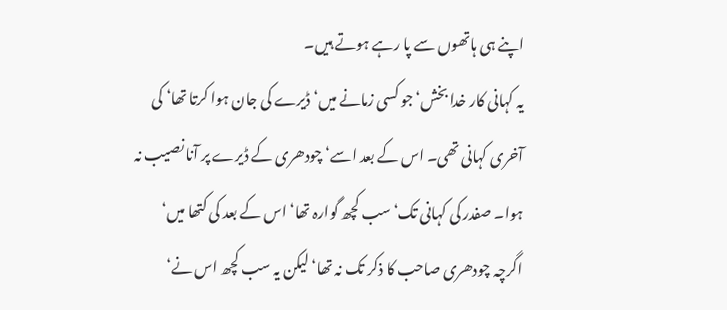اپنے ہی ہاتھوں سے پا رہے ہوتے ہیں۔
یہ کہانی کار خدا بخش‘ جو کسی زمانے میں‘ ڈیرے کی جان ہوا کرتا تھا‘ کی آخری کہانی تھی۔ اس کے بعد اسے‘ چودھری کے ڈیرے پر آنا نصیب نہ ہوا۔ صفدر کی کہانی تک‘ سب کچھ گوارہ تھا‘ اس کے بعد کی کتھا میں‘ اگرچہ چودھری صاحب کا ذکر تک نہ تھا‘ لیکن یہ سب کچھ اس نے‘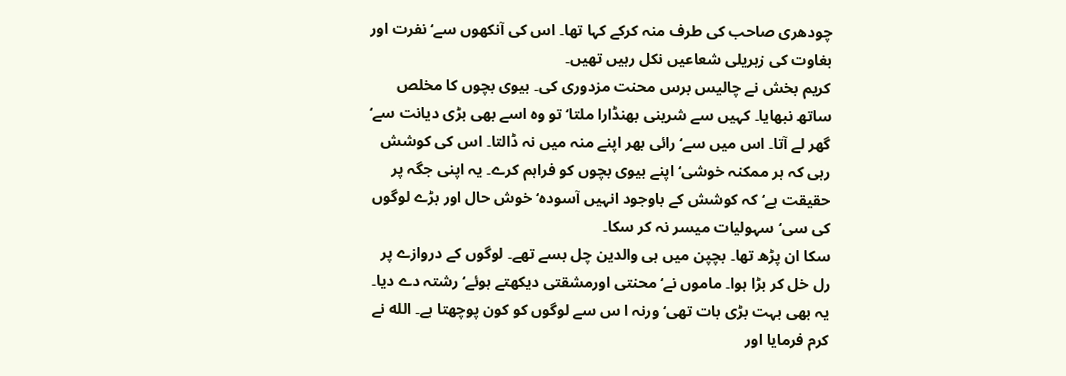چودھری صاحب کی طرف منہ کرکے کہا تھا۔ اس کی آنکھوں سے‘ نفرت اور بغاوت کی زہریلی شعاعیں نکل رہیں تھیں۔
کریم بخش نے چالیس برس محنت مزدوری کی۔ بیوی بچوں کا مخلص ساتھ نبھایا۔ کہیں سے شرینی بھنڈارا ملتا‘ تو وہ اسے بھی بڑی دیانت سے‘ گھر لے آتا۔ اس میں سے‘ رائی بھر اپنے منہ میں نہ ڈالتا۔ اس کی کوشش رہی کہ ہر ممکنہ خوشی‘ اپنے بیوی بچوں کو فراہم کرے۔ یہ اپنی جگہ پر حقیقت ہے‘ کہ کوشش کے باوجود انہیں آسودہ‘ خوش حال اور بڑے لوگوں کی سی‘ سہولیات میسر نہ کر سکا۔
سکا ان پڑھ تھا۔ بچپن میں ہی والدین چل بسے تھے۔ لوگوں کے دروازے پر رل خل کر بڑا ہوا۔ ماموں نے‘ محنتی اورمشقتی دیکھتے ہوئے‘ رشتہ دے دیا۔ یہ بھی بہت بڑی بات تھی‘ ورنہ ا س سے لوگوں کو کون پوچھتا ہے۔ الله نے کرم فرمایا اور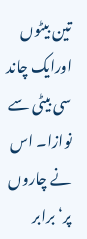تین بیٹوں اورایک چاند سی بیٹی سے نوازا۔ اس نے چاروں پر‘ برابر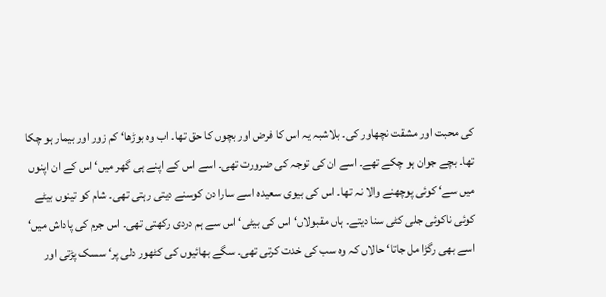کی محبت اور مشقت نچھاور کی۔ بلاشبہ یہ اس کا فرض اور بچوں کا حق تھا۔ اب وہ بوڑھا‘ کم زور اور بیمار ہو چکا تھا۔ بچے جوان ہو چکے تھے۔ اسے ان کی توجہ کی ضرورت تھی۔ اسے اس کے اپنے ہی گھر میں‘ اس کے ان اپنوں میں سے‘ کوئی پوچھنے والا نہ تھا۔ اس کی بیوی سعیدہ اسے سارا دن کوسنے دیتی رہتی تھی۔ شام کو تینوں بیٹے کوئی ناکوئی جلی کٹی سنا دیتے۔ ہاں مقبولاں‘ اس کی بیٹی‘ اس سے ہم دردی رکھتی تھی۔ اس جرم کی پاداش میں‘ اسے بھی رگڑا مل جاتا‘ حالاں کہ وہ سب کی خدت کرتی تھی۔ سگے بھائیوں کی کٹھور دلی پر‘ سسک پڑتی اور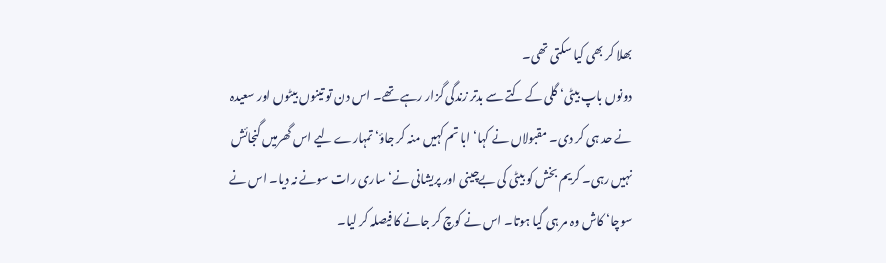بھلا کر بھی کیا سکتی تھی۔
دونوں باپ بیٹی‘ گلی کے کتے سے بدتر زندگی گزار رہے تھے۔ اس دن تو تینوں بیٹوں اور سعیدہ نے حد ہی کر دی۔ مقبولاں نے کہا‘ ابا تم کہیں منہ کر جاؤ‘ تمہارے لیے اس گھرمیں گنجائش نہیں رہی۔ کریم بخش کو بیٹی کی بےچینی اور پریشانی نے‘ ساری رات سونے نہ دیا۔ اس نے سوچا‘ کاش وہ مر ہی گیا ہوتا۔ اس نے کوچ کر جانے کا فیصلہ کر لیا۔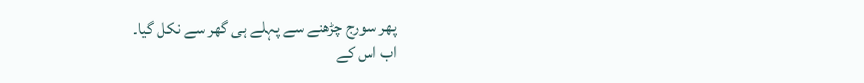پھر سورج چڑھنے سے پہلے ہی گھر سے نکل گیا۔
اب اس کے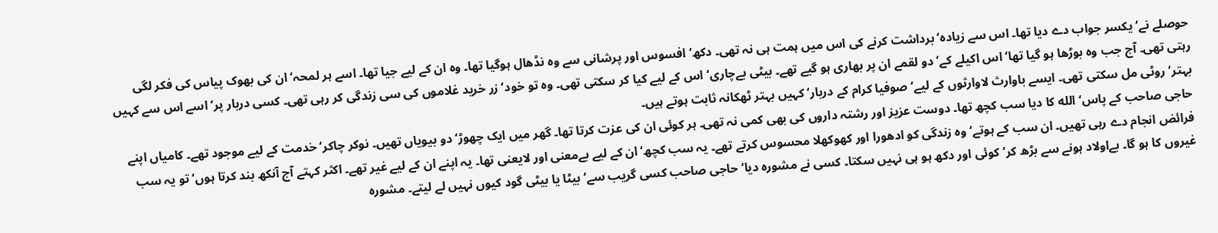حوصلے نے‘ یکسر جواب دے دیا تھا۔ اس سے زیادہ‘ برداشت کرنے کی اس میں ہمت ہی نہ تھی۔ دکھ‘ افسوس اور پرشانی سے وہ نڈھال ہوگیا تھا۔ وہ ان کے لیے جیا تھا۔ اسے ہر لمحہ‘ ان کی بھوک پیاس کی فکر لگی رہتی تھی۔ آج جب وہ بوڑھا ہو گیا تھا‘ اس اکیلے کے‘ دو لقمے ان پر بھاری ہو گیے تھے۔ بیٹی بےچاری‘ اس کے لیے کیا کر سکتی تھی۔ وہ تو خود‘ زر خرید غلاموں کی سی زندگی کر رہی تھی۔ کسی دربار پر‘ اسے اس سے کہیں بہتر‘ روٹی مل سکتی تھی۔ ایسے باوارث لاوارثوں کے لیے‘ صوفیا کرام کے دربار‘ کہیں بہتر ٹھکانہ ثابت ہوتے ہیں۔
حاجی صاحب کے پاس‘ الله کا دیا سب کچھ تھا۔ دوست عزیز اور رشتہ داروں کی بھی کمی نہ تھی۔ ہر کوئی ان کی عزت کرتا تھا۔ گھر میں ایک چھوڑ‘ دو بیویاں تھیں۔ نوکر چاکر‘ خدمت کے لیے موجود تھے۔ کامیاں اپنے فرائض انجام دے رہی تھیں۔ ان سب کے ہوتے‘ وہ زندگی کو ادھورا اور کھوکھلا محسوس کرتے تھے۔ یہ سب کچھ‘ ان کے لیے بےمعنی اور لایعنی تھا۔ یہ اپنے ان کے لیے غیر تھے۔ اکثر کہتے آج آنکھ بند کرتا ہوں‘ تو یہ سب غیروں کا ہو گا۔ بےاولاد ہونے سے بڑھ کر‘ کوئی اور دکھ ہو ہی نہیں سکتا۔ کسی نے مشورہ دیا‘ حاجی صاحب کسی گریب سے‘ بیٹا یا بیٹی گود کیوں نہیں لے لیتے۔ مشورہ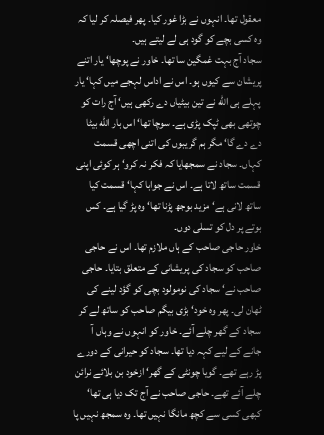معقول تھا۔ انہوں نے بڑا غور کیا۔ پھر فیصلہ کر لیا کہ وہ کسی بچے کو گود ہی لے لیتے ہیں۔
سجاد آج بہت غمگین سا تھا۔ خاور نے پوچھا‘ یار اتنے پریشان سے کیوں ہو۔ اس نے اداس لہجے میں کہا‘ یار پہلے ہی الله نے تین بیٹیاں دے رکھی ہیں‘ آج رات کو چوتھی بھی ٹپک پڑی ہے۔ سوچا تھا‘ اس بار الله بیٹا دے دے گا‘ مگر ہم گریبوں کی اتنی اچھی قسمت کہاں۔ سجاد نے سمجھایا کہ فکر نہ کرو‘ ہر کوئی اپنی قسمت ساتھ لاتا ہے۔ اس نے جوابا کہا‘ قسمت کیا ساتھ لانی ہے‘ مزید بوجھ پڑنا تھا‘ وہ پڑ گیا ہے۔ کس بوتے پر دل کو تسلی دوں۔
خاور حاجی صاحب کے ہاں ملازم تھا۔ اس نے حاجی صاحب کو سجاد کی پریشانی کے متعلق بتایا۔ حاجی صاحب نے‘ سجاد کی نومولود بچی کو گؤد لینے کی ٹھان لی۔ پھر وہ خود‘ بڑی بیگم صاحب کو ساتھ لے کر سجاد کے گھر چلے آئے۔ خاور کو انہوں نے وہاں آ جانے کے لیے کہہ دیا تھا۔ سجاد کو حیرانی کے دورے پڑ رہے تھے۔ گویا چونٹی کے گھر‘ ازخود بن بلائے نرائن چلے آئے تھے۔ حاجی صاحب نے آج تک دیا ہی تھا‘ کبھی کسی سے کچھ مانگا نہیں تھا۔ وہ سمجھ نہیں پا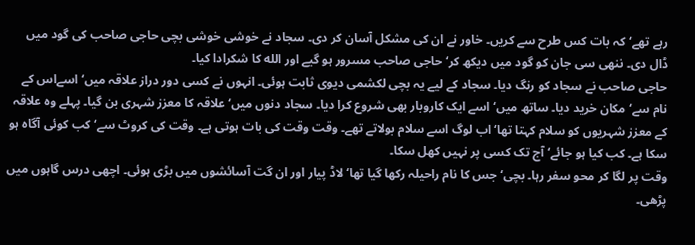رہے تھے‘ کہ بات کس طرح سے کریں۔ خاور نے ان کی مشکل آسان کر دی۔ سجاد نے خوشی خوشی بچی حاجی صاحب کی گود میں ڈال دی۔ ننھی سی جان کو گود میں دیکھ کر‘ حاجی صاحب مسرور ہو گیے اور الله کا شکرادا کیا۔
حاجی صاحب نے سجاد کو رنگ دیا۔ سجاد کے لیے یہ بچی لکشمی دیوی ثابت ہوئی۔ انہوں نے کسی دور دراز علاقہ میں‘ اسےاس کے نام سے‘ مکان خرید دیا۔ ساتھ میں‘ اسے ایک کاروبار بھی شروع کرا دیا۔ سجاد دنوں میں‘ علاقہ کا معزز شہری بن گیا۔ پہلے وہ علاقہ کے معزز شہریوں کو سلام کہتا تھا‘ اب لوگ اسے سلام بولاتے تھے۔ وقت وقت کی بات ہوتی ہے۔ وقت کی کروٹ سے‘ کب کوئی آگاہ ہو سکا ہے۔ کب کیا ہو جائے‘ آج تک کسی پر نہیں کھل سکا۔
وقت پر لگا کر محو سفر رہا۔ بچی‘ جس کا نام راحیلہ رکھا گیا تھا‘ لاڈ پیار اور ان گت آسائشوں میں بڑی ہوئی۔ اچھی درس گاہوں میں پڑھی۔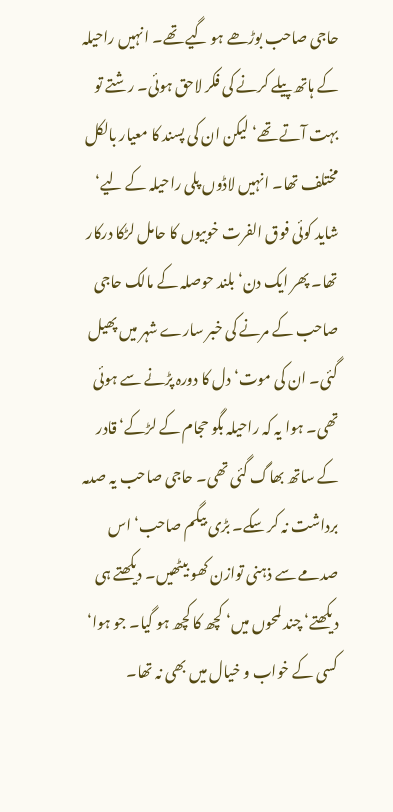حاجی صاحب بوڑھے ہو گیے تھے۔ انہیں راحیلہ کے ہاتھ پیلے کرنے کی فکر لاحق ہوئی۔ رشتے تو بہت آتے تھے‘ لیکن ان کی پسند کا معیار بالکل مختلف تھا۔ انہیں لاڈوں پلی راحیلہ کے لیے‘ شاید کوئی فوق الفرت خوبیوں کا حامل لڑکا درکار تھا۔ پھر ایک دن‘ بلند حوصلہ کے مالک حاجی صاحب کے مرنے کی خبر سارے شہر میں پھیل گئی۔ ان کی موت‘ دل کا دورہ پڑنے سے ہوئی تھی۔ ہوا یہ کہ راحیلہ بگو حجام کے لڑکے‘ قادر کے ساتھ بھاگ گئی تھی۔ حاجی صاحب یہ صدمہ برداشت نہ کر سکے۔ بڑی بیگم صاحب‘ اس صدمے سے ذہنی توازن کھو بیٹھیں۔ دیکھتے ہی دیکھتے‘ چند لمحوں میں‘ کچھ کا کچھ ہو گیا۔ جو ہوا‘ کسی کے خواب و خیال میں بھی نہ تھا۔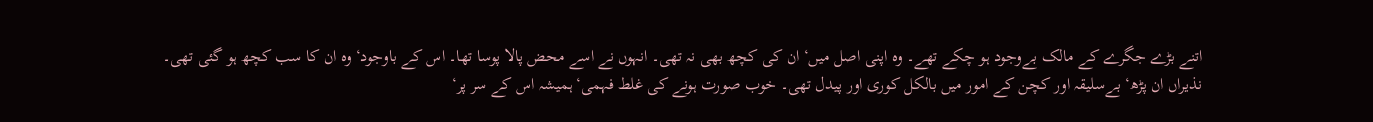اتنے بڑے جگرے کے مالک بےوجود ہو چکے تھے۔ وہ اپنی اصل میں‘ ان کی کچھ بھی نہ تھی۔ انہوں نے اسے محض پالا پوسا تھا۔ اس کے باوجود‘ وہ ان کا سب کچھ ہو گئی تھی۔
نذیراں ان پڑھ‘ بےسلیقہ اور کچن کے امور میں بالکل کوری اور پیدل تھی۔ خوب صورت ہونے کی غلط فہمی‘ ہمیشہ اس کے سر پر‘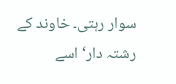سوار رہتی۔ خاوند کے رشتہ دار‘ اسے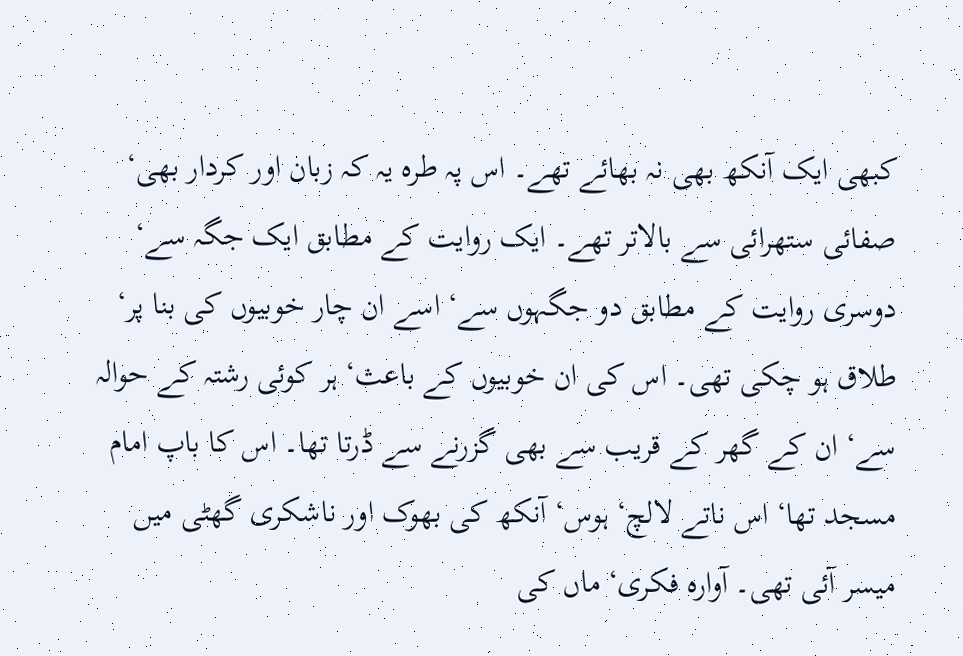کبھی ایک آنکھ بھی نہ بھائے تھے۔ اس پہ طرہ یہ کہ زبان اور کردار بھی‘ صفائی ستھرائی سے بالاتر تھے۔ ایک روایت کے مطابق ایک جگہ سے‘ دوسری روایت کے مطابق دو جگہوں سے‘ اسے ان چار خوبیوں کی بنا پر‘ طلاق ہو چکی تھی۔ اس کی ان خوبیوں کے باعث‘ ہر کوئی رشتہ کے حوالہ سے‘ ان کے گھر کے قریب سے بھی گزرنے سے ڈرتا تھا۔ اس کا باپ امام مسجد تھا‘ اس ناتے لالچ‘ ہوس‘ آنکھ کی بھوک اور ناشکری گھٹی میں میسر آئی تھی۔ آوارہ فکری‘ ماں کی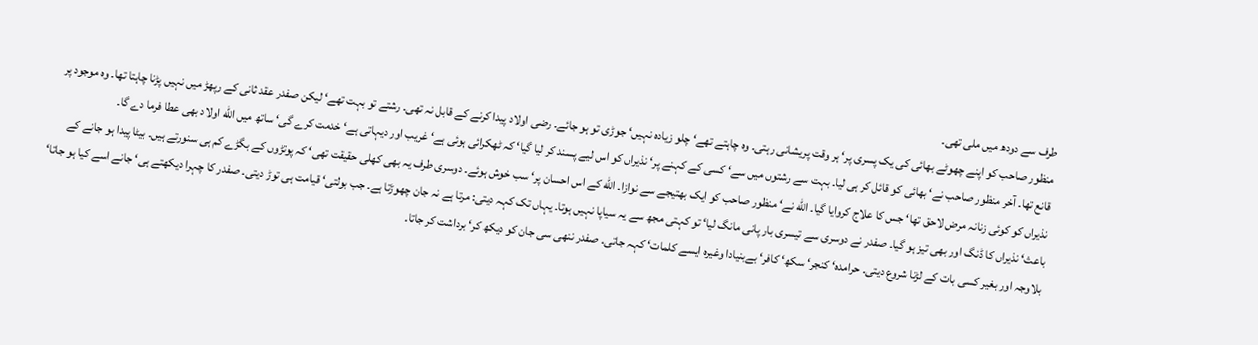طرف سے دودھ میں ملی تھی۔
منظور صاحب کو اپنے چھوٹے بھائی کی یک پسری پر‘ ہر وقت پریشانی رہتی۔ وہ چاہتے تھے‘ چلو زیادہ نہیں‘ جوڑی تو ہو جائے۔ رضی اولاد پیدا کرنے کے قابل نہ تھی۔ رشتے تو بہت تھے‘ لیکن صفدر عقد ثانی کے رپھڑ میں نہیں پڑنا چاہتا تھا۔ وہ موجود پر قانع تھا۔ آخر منظور صاحب نے‘ بھائی کو قائل کر ہی لیا۔ بہت سے رشتوں میں سے‘ کسی کے کہنے پر‘ نذیراں کو اس لیے پسند کر لیا گیا‘ کہ ٹھکرائی ہوئی ہے‘ غریب اور دیہاتی ہے‘ خدمت کرے گی‘ ساتھ میں الله اولاد بھی عطا فرما دے گا۔
نذیراں کو کوئی زنانہ مرض لاحق تھا‘ جس کا علاج کروایا گیا۔ الله نے‘ منظور صاحب کو ایک بھتیجے سے نوازا۔ الله کے اس احسان پر‘ سب خوش ہوئے۔ دوسری طرف یہ بھی کھلی حقیقت تھی‘ کہ پوتڑوں کے بگڑے کم ہی سنورتے ہیں۔ بیٹا پیدا ہو جانے کے باعث‘ نذیراں کا ڈنگ اور بھی تیز ہو گیا۔ صفدر نے دوسری سے تیسری بار پانی مانگ لیا‘ تو کہتی مجھ سے یہ سیاپا نہیں ہوتا۔ یہاں تک کہہ دیتی: مرتا ہے نہ جان چھوڑتا ہے۔ جب بولتی‘ قیامت ہی توڑ دیتی۔ صفدر کا چہرا دیکھتے ہی‘ جانے اسے کیا ہو جاتا‘ بلاوجہ اور بغیر کسی بات کے لڑنا شروع دیتی۔ حرامدہ‘ کنجر‘ سکھ‘ کافر‘ بےبنیادا وغیرہ ایسے کلمات‘ کہہ جاتی۔ صفدر ننھی سی جان کو دیکھ کر‘ برداشت کر جاتا۔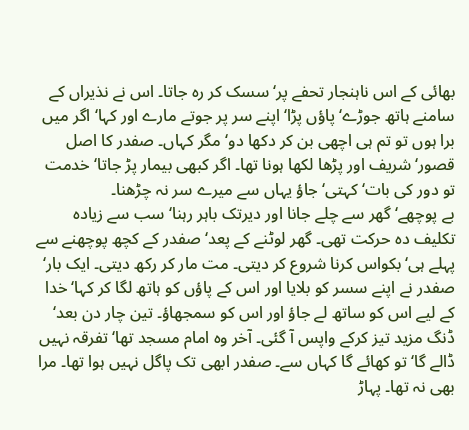بھائی کے اس ناہنجار تحفے پر‘ سسک کر رہ جاتا۔ اس نے نذیراں کے سامنے ہاتھ جوڑے‘ پاؤں پڑا‘ اپنے سر پر جوتے مارے اور کہا‘ اگر میں برا ہوں تو تم ہی اچھی بن کر دکھا دو‘ مگر کہاں۔ صفدر کا اصل قصور‘ شریف اور پڑھا لکھا ہونا تھا۔ اگر کبھی بیمار پڑ جاتا‘ خدمت تو دور کی بات‘ کہتی‘ جاؤ یہاں سے میرے سر نہ چڑھنا۔
بے پوچھے‘ گھر سے چلے جانا اور دیرتک باہر رہنا‘ سب سے زیادہ تکلیف دہ حرکت تھی۔ گھر لوٹنے کے پعد‘ صفدر کے کچھ پوچھنے سے پہلے ہی‘ بکواس کرنا شروع کر دیتی۔ مت مار کر رکھ دیتی۔ ایک بار‘ صفدر نے اپنے سسر کو بلایا اور اس کے پاؤں کو ہاتھ لگا کر کہا‘ خدا کے لیے اس کو ساتھ لے جاؤ اور اس کو سمجھاؤ۔ تین چار دن بعد‘ ڈنگ مزید تیز کرکے واپس آ گئی۔ آخر وہ امام مسجد تھا‘ تفرقہ نہیں ڈالے گا‘ تو کھائے گا کہاں سے۔ صفدر ابھی تک پاگل نہیں ہوا تھا۔ مرا بھی نہ تھا۔ پہاڑ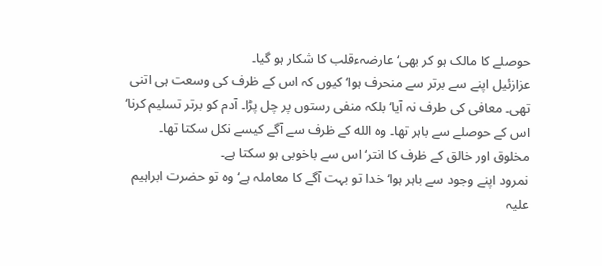حوصلے کا مالک ہو کر بھی‘ عارضہءقلب کا شکار ہو گیا۔
عزازئیل اپنے سے برتر سے منحرف ہوا‘ کیوں کہ اس کے ظرف کی وسعت ہی اتنی تھی۔ معافی کی طرف نہ آیا‘ بلکہ منفی رستوں پر چل پڑا۔ آدم کو برتر تسلیم کرنا‘ اس کے حوصلے سے باہر تھا۔ وہ الله کے ظرف سے آگے کیسے نکل سکتا تھا۔ مخلوق اور خالق کے ظرف کا انتر‘ اس سے باخوبی ہو سکتا ہے۔
نمرود اپنے وجود سے باہر ہوا‘ خدا تو بہت آگے کا معاملہ ہے‘ وہ تو حضرت ابراہیم علیہ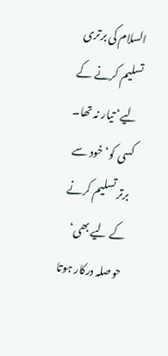السلام کی برتری تسلیم کرنے کے لیے‘ تیار نہ تھا۔ کسی کو‘ خود سے برتر تسلیم کرنے کے لیے بھی‘ حوصلہ درکار ہوتا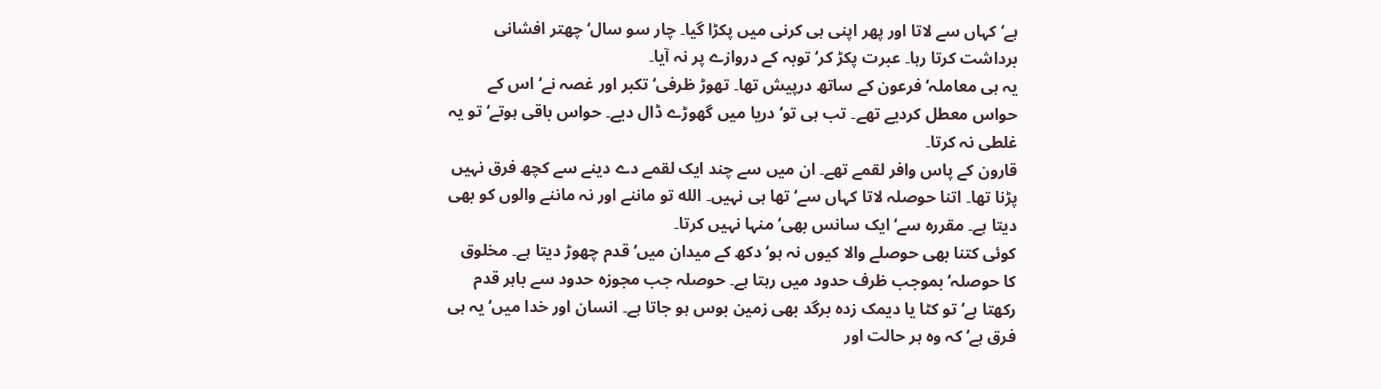ہے‘ کہاں سے لاتا اور پھر اپنی ہی کرنی میں پکڑا گیا۔ چار سو سال‘ چھتر افشانی برداشت کرتا رہا۔ عبرت پکڑ کر‘ توبہ کے دروازے پر نہ آیا۔
یہ ہی معاملہ‘ فرعون کے ساتھ درپیش تھا۔ تھوڑ ظرفی‘ تکبر اور غصہ نے‘ اس کے حواس معطل کردیے تھے۔ تب ہی تو‘ دریا میں گھوڑے ڈال دیے۔ حواس باقی ہوتے‘ تو یہ غلطی نہ کرتا۔
قارون کے پاس وافر لقمے تھے۔ ان میں سے چند ایک لقمے دے دینے سے کچھ فرق نہیں پڑنا تھا۔ اتنا حوصلہ لاتا کہاں سے‘ تھا ہی نہیں۔ الله تو ماننے اور نہ ماننے والوں کو بھی دیتا ہے۔ مقررہ سے‘ ایک سانس بھی‘ منہا نہیں کرتا۔
کوئی کتنا بھی حوصلے والا کیوں نہ ہو‘ دکھ کے میدان میں‘ قدم چھوڑ دیتا ہے۔ مخلوق کا حوصلہ‘ بموجب ظرف حدود میں رہتا ہے۔ حوصلہ جب مجوزہ حدود سے باہر قدم رکھتا ہے‘ تو کٹا یا دیمک زدہ برگد بھی زمین بوس ہو جاتا ہے۔ انسان اور خدا میں‘ یہ ہی فرق ہے‘ کہ وہ ہر حالت اور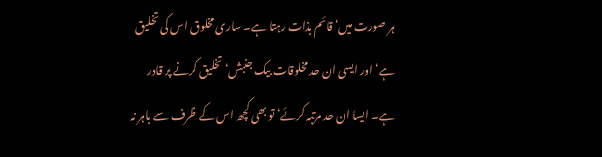ہر صورت میں‘ قائم بذات رہتا ہے۔ ساری مخلوق اس کی تخلیق ہے‘ اور ایسی ان حد مخلوقات بیک جنبش‘ تخلیق کرنے پر قادر ہے۔ ایسا ان حد مرتبہ کرئے‘ تو بھی کچھ اس کے ظرف سے باہر نہ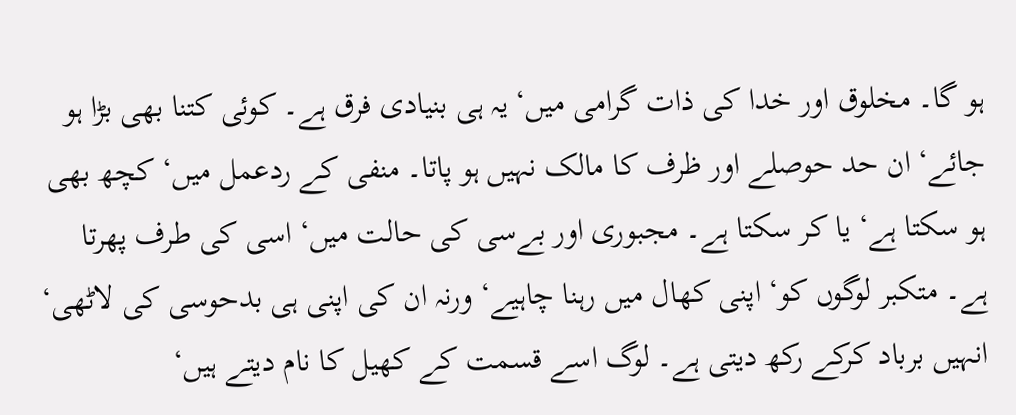ہو گا۔ مخلوق اور خدا کی ذات گرامی میں‘ یہ ہی بنیادی فرق ہے۔ کوئی کتنا بھی بڑا ہو جائے‘ ان حد حوصلے اور ظرف کا مالک نہیں ہو پاتا۔ منفی کے ردعمل میں‘ کچھ بھی ہو سکتا ہے‘ یا کر سکتا ہے۔ مجبوری اور بےسی کی حالت میں‘ اسی کی طرف پھرتا ہے۔ متکبر لوگوں کو‘ اپنی کھال میں رہنا چاہیے‘ ورنہ ان کی اپنی ہی بدحوسی کی لاٹھی‘ انہیں برباد کرکے رکھ دیتی ہے۔ لوگ اسے قسمت کے کھیل کا نام دیتے ہیں‘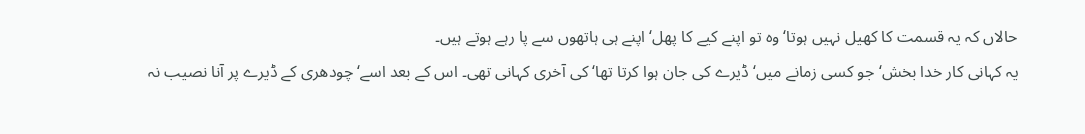حالاں کہ یہ قسمت کا کھیل نہیں ہوتا‘ وہ تو اپنے کیے کا پھل‘ اپنے ہی ہاتھوں سے پا رہے ہوتے ہیں۔
یہ کہانی کار خدا بخش‘ جو کسی زمانے میں‘ ڈیرے کی جان ہوا کرتا تھا‘ کی آخری کہانی تھی۔ اس کے بعد اسے‘ چودھری کے ڈیرے پر آنا نصیب نہ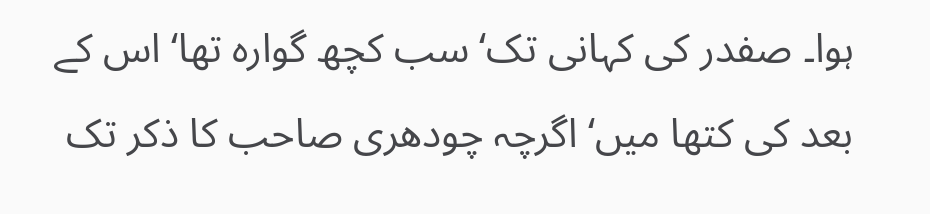ہوا۔ صفدر کی کہانی تک‘ سب کچھ گوارہ تھا‘ اس کے بعد کی کتھا میں‘ اگرچہ چودھری صاحب کا ذکر تک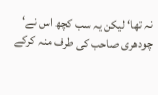نہ تھا‘ لیکن یہ سب کچھ اس نے‘ چودھری صاحب کی طرف منہ کرکے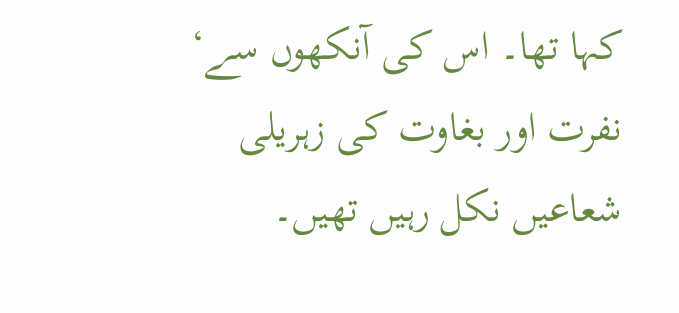کہا تھا۔ اس کی آنکھوں سے‘ نفرت اور بغاوت کی زہریلی شعاعیں نکل رہیں تھیں۔